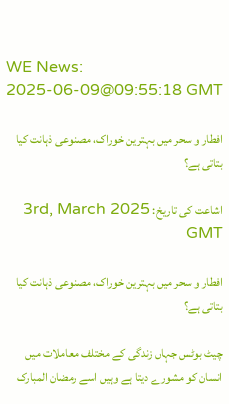WE News:
2025-06-09@09:55:18 GMT

افطار و سحر میں بہترین خوراک، مصنوعی ذہانت کیا بتاتی ہے؟

اشاعت کی تاریخ: 3rd, March 2025 GMT

افطار و سحر میں بہترین خوراک، مصنوعی ذہانت کیا بتاتی ہے؟

چیٹ بوٹس جہاں زندگی کے مختلف معاملات میں انسان کو مشورے دیتا ہے وہیں اسے رمضان المبارک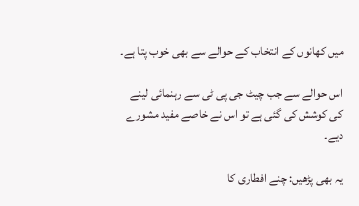میں کھانوں کے انتخاب کے حوالے سے بھی خوب پتا ہے۔

اس حوالے سے جب چیٹ جی پی ٹی سے رہنمائی لینے کی کوشش کی گئی ہے تو اس نے خاصے مفید مشورے دیے۔

یہ بھی پڑھیں: چنے افطاری کا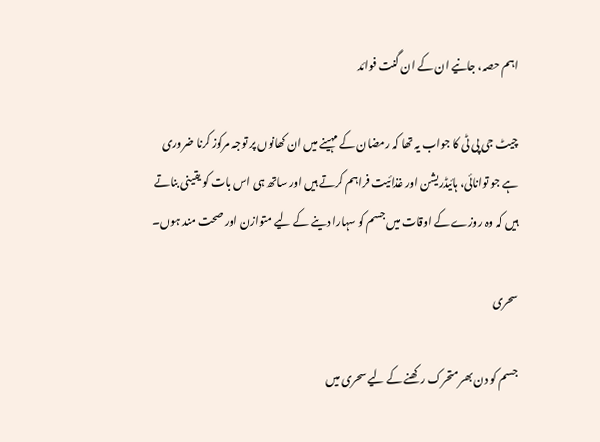اہم حصہ، جانیے ان کے ان گنت فوائد

چیٹ جی پی ٹی کا جواب یہ تھا کہ رمضان کے مہینے میں ان کھانوں پر توجہ مرکوز کرنا ضروری ہے جو توانائی، ہائیڈریشن اور غذائیت فراہم کرتے ہیں اور ساتھ ہی اس بات کو یقینی بناتے ہیں کہ وہ روزے کے اوقات میں جسم کو سہارا دینے کے لیے متوازن اور صحت مند ہوں۔

سحری

جسم کو دن بھر متحرک رکھنے کے لیے سحری میں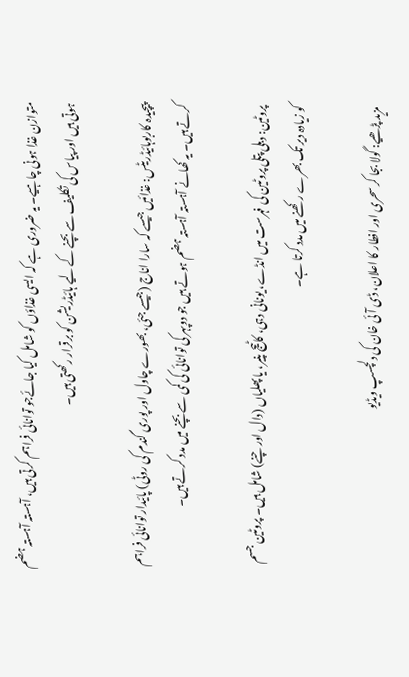متوازن غذا ہونی چاہیے۔ یہ ضروری ہے کہ ایسی غذاؤں کو شامل کیا جائےجو توانائی فراہم کرتی ہیں، آہستہ آہستہ ہضم ہوتی ہیں اور پیاس کی تکلیف سے بچنے کے لیے ہائیڈریشن کو برقرار رکھتی ہیں۔

پیچیدہ کاربوہائیڈریٹس: غذائیں جیسے کہ سارا اناج (جیسے جئی، بھورے چاول اور پوری گندم کی روٹی) پائیدار توانائی فراہم کرتے ہیں۔ یہ کھانے آہستہ آہستہ ہضم ہوتے ہیں جو دوپہر کی توانائی کی کمی سے بچنے میں مدد کرتے ہیں۔

پروٹین: دبلی پتلی پروٹین کی فہرست میں انڈے، یونانی دہی، کاٹیج پنیر، یا پھلیاں (دال اور چنے) شامل ہیں۔ پروٹین جسم کو زیادہ دیر تک بھرے رکھنے میں مدد کرتا ہے۔

مزید پڑھیے: گولا بجا کر سحری اور افطار کا اعلان، ڈی آئی خان کی دلچسپ ویڈیو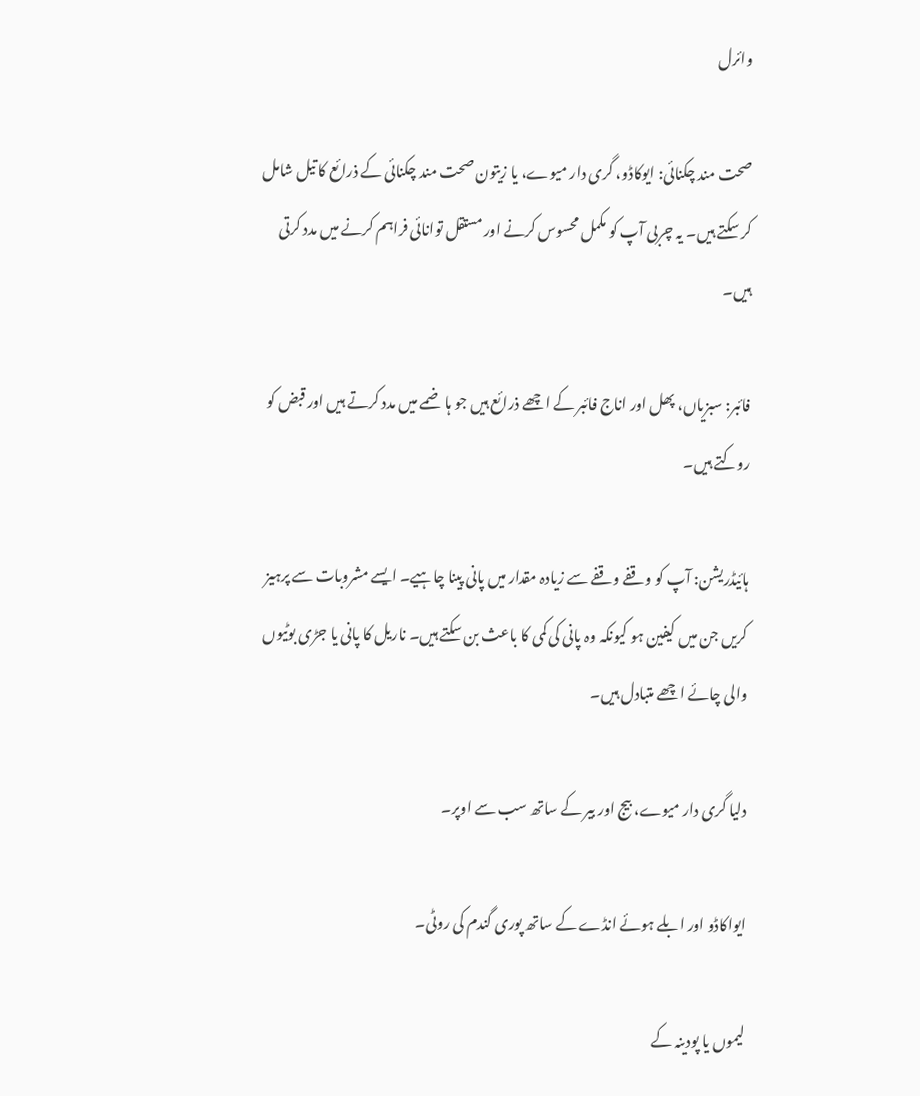وائرل

صحت مند چکنائی: ایوکاڈو، گری دار میوے، یا زیتون صحت مند چکنائی کے ذرائع کا تیل شامل کر سکتے ہیں۔ یہ چربی آپ کو مکمل محسوس کرنے اور مستقل توانائی فراہم کرنے میں مدد کرتی ہیں۔

فائبر: سبزیاں، پھل اور اناج فائبر کے اچھے ذرائع ہیں جو ہاضمے میں مدد کرتے ہیں اور قبض کو روکتے ہیں۔

ہائیڈریشن: آپ کو وقفے وقفے سے زیادہ مقدار میں پانی پینا چاہیے۔ ایسے مشروبات سے پرہیز کریں جن میں کیفین ہو کیونکہ وہ پانی کی کمی کا باعث بن سکتے ہیں۔ ناریل کا پانی یا جڑی بوٹیوں والی چائے اچھے متبادل ہیں۔

دلیا گری دار میوے، بیج اور بیر کے ساتھ سب سے اوپر۔

ایواکاڈو اور ابلے ہوئے انڈے کے ساتھ پوری گندم کی روٹی۔

لیموں یا پودینہ کے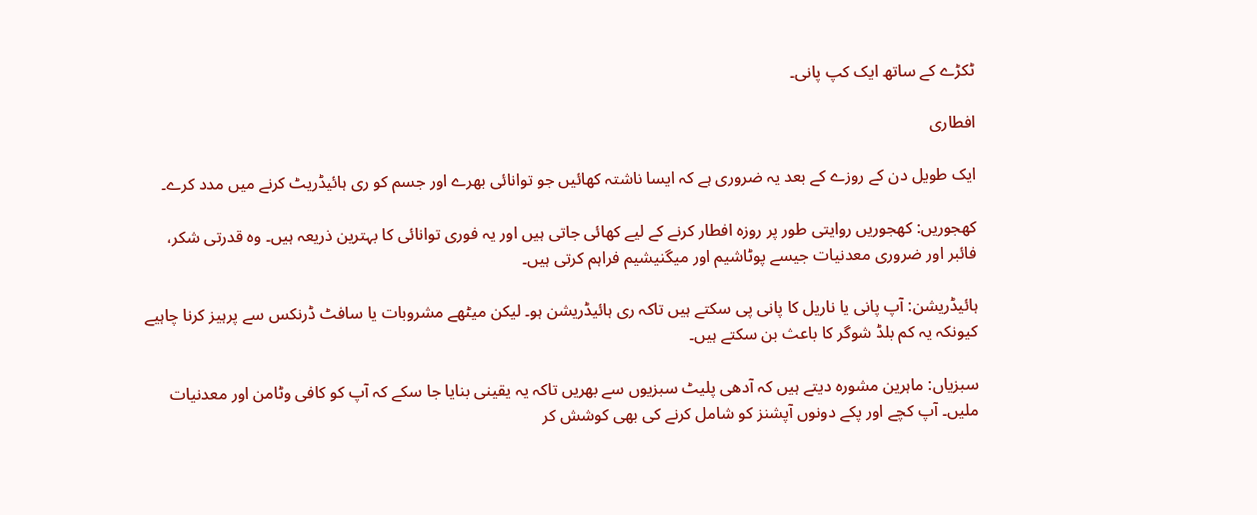ٹکڑے کے ساتھ ایک کپ پانی۔

افطاری

ایک طویل دن کے روزے کے بعد یہ ضروری ہے کہ ایسا ناشتہ کھائیں جو توانائی بھرے اور جسم کو ری ہائیڈریٹ کرنے میں مدد کرے۔

کھجوریں: کھجوریں روایتی طور پر روزہ افطار کرنے کے لیے کھائی جاتی ہیں اور یہ فوری توانائی کا بہترین ذریعہ ہیں۔ وہ قدرتی شکر، فائبر اور ضروری معدنیات جیسے پوٹاشیم اور میگنیشیم فراہم کرتی ہیں۔

ہائیڈریشن: آپ پانی یا ناریل کا پانی پی سکتے ہیں تاکہ ری ہائیڈریشن ہو۔ لیکن میٹھے مشروبات یا سافٹ ڈرنکس سے پرہیز کرنا چاہیے کیونکہ یہ کم بلڈ شوگر کا باعث بن سکتے ہیں۔

سبزیاں: ماہرین مشورہ دیتے ہیں کہ آدھی پلیٹ سبزیوں سے بھریں تاکہ یہ یقینی بنایا جا سکے کہ آپ کو کافی وٹامن اور معدنیات ملیں۔ آپ کچے اور پکے دونوں آپشنز کو شامل کرنے کی بھی کوشش کر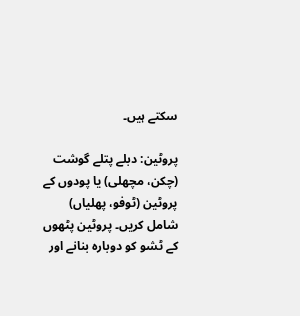سکتے ہیں۔

پروٹین: دبلے پتلے گوشت (چکن، مچھلی) یا پودوں کے پروٹین (ٹوفو، پھلیاں) شامل کریں۔ پروٹین پٹھوں کے ٹشو کو دوبارہ بنانے اور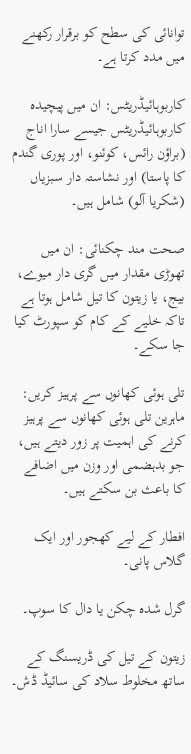توانائی کی سطح کو برقرار رکھنے میں مدد کرتا ہے۔

کاربوہائیڈریٹس: ان میں پیچیدہ کاربوہائیڈریٹس جیسے سارا اناج (براؤن رائس، کوئنو، اور پوری گندم کا پاستا) اور نشاستہ دار سبزیاں (شکریا آلو) شامل ہیں۔

صحت مند چکنائی: ان میں تھوڑی مقدار میں گری دار میوے، بیج، یا زیتون کا تیل شامل ہوتا ہے تاکہ خلیے کے کام کو سپورٹ کیا جا سکے۔

تلی ہوئی کھانوں سے پرہیز کریں: ماہرین تلی ہوئی کھانوں سے پرہیز کرنے کی اہمیت پر زور دیتے ہیں، جو بدہضمی اور وزن میں اضافے کا باعث بن سکتے ہیں۔

افطار کے لیے کھجور اور ایک گلاس پانی۔

گرل شدہ چکن یا دال کا سوپ۔

زیتون کے تیل کی ڈریسنگ کے ساتھ مخلوط سلاد کی سائیڈ ڈش۔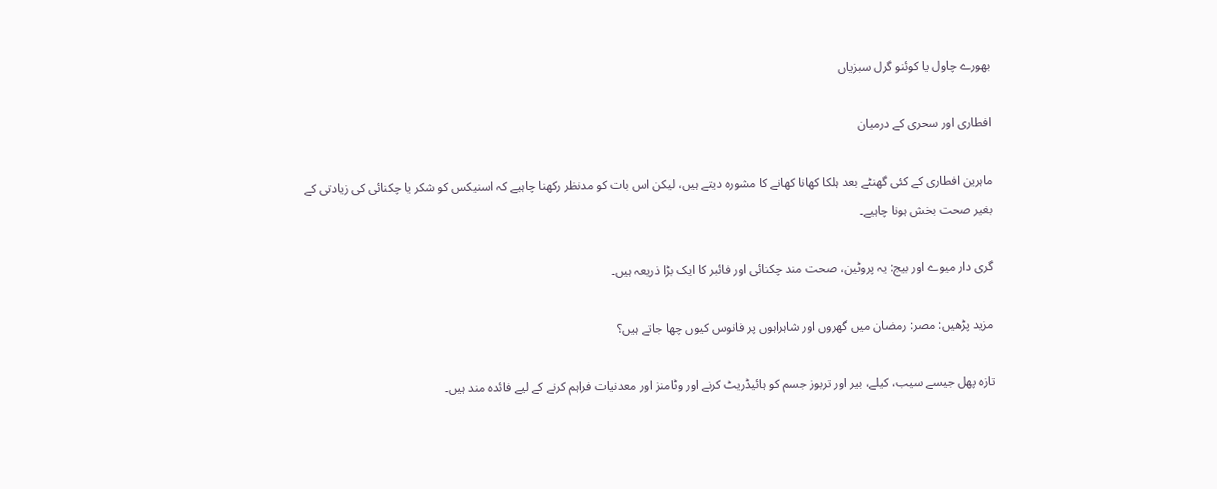بھورے چاول یا کوئنو گرل سبزیاں

افطاری اور سحری کے درمیان

ماہرین افطاری کے کئی گھنٹے بعد ہلکا کھانا کھانے کا مشورہ دیتے ہیں، لیکن اس بات کو مدنظر رکھنا چاہیے کہ اسنیکس کو شکر یا چکنائی کی زیادتی کے بغیر صحت بخش ہونا چاہیے۔

گری دار میوے اور بیج: یہ پروٹین، صحت مند چکنائی اور فائبر کا ایک بڑا ذریعہ ہیں۔

مزید پڑھیں: مصر: رمضان میں گھروں اور شاہراہوں پر فانوس کیوں چھا جاتے ہیں؟

تازہ پھل جیسے سیب، کیلے، بیر اور تربوز جسم کو ہائیڈریٹ کرنے اور وٹامنز اور معدنیات فراہم کرنے کے لیے فائدہ مند ہیں۔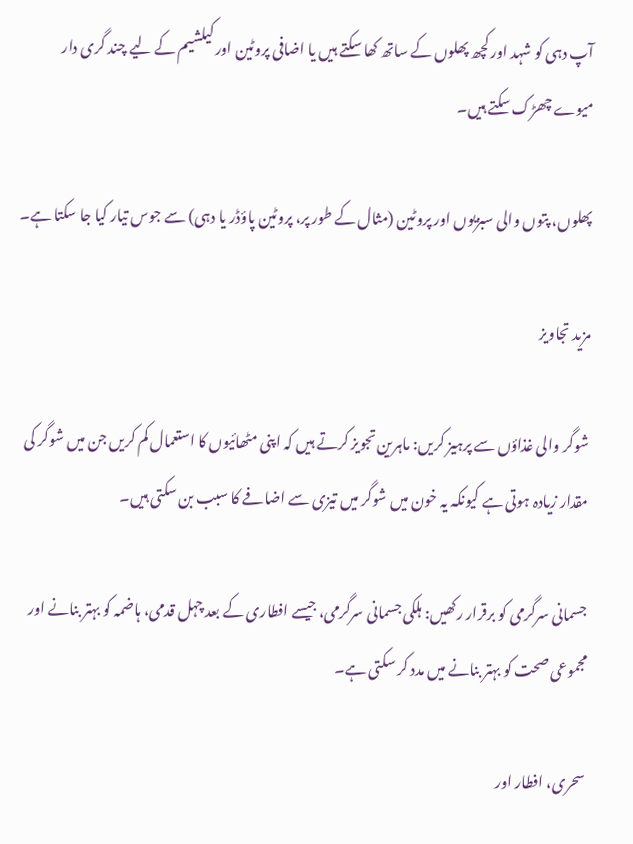آپ دہی کو شہد اور کچھ پھلوں کے ساتھ کھا سکتے ہیں یا اضافی پروٹین اور کیلشیم کے لیے چند گری دار میوے چھڑک سکتے ہیں۔

پھلوں، پتوں والی سبزیوں اور پروٹین (مثال کے طور پر، پروٹین پاؤڈر یا دہی) سے جوس تیار کیا جا سکتا ہے۔

مزید تجاویز

شوگر والی غذاؤں سے پرہیز کریں: ماہرین تجویز کرتے ہیں کہ اپنی مٹھائیوں کا استعمال کم کریں جن میں شوگر کی مقدار زیادہ ہوتی ہے کیونکہ یہ خون میں شوگر میں تیزی سے اضافے کا سبب بن سکتی ہیں۔

جسمانی سرگرمی کو برقرار رکھیں: ہلکی جسمانی سرگرمی، جیسے افطاری کے بعد چہل قدمی، ہاضمہ کو بہتر بنانے اور مجموعی صحت کو بہتر بنانے میں مدد کر سکتی ہے۔

سحری، افطار اور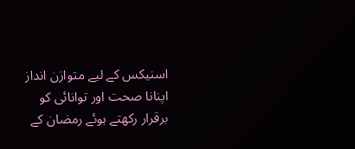اسنیکس کے لیے متوازن انداز اپنانا صحت اور توانائی کو برقرار رکھتے ہوئے رمضان کے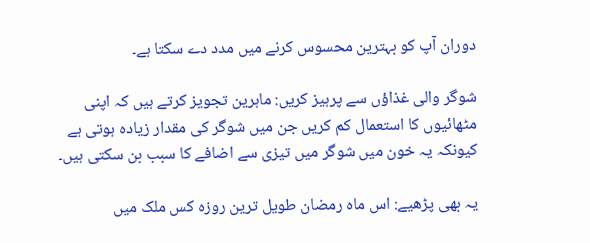دوران آپ کو بہترین محسوس کرنے میں مدد دے سکتا ہے۔

شوگر والی غذاؤں سے پرہیز کریں: ماہرین تجویز کرتے ہیں کہ اپنی مٹھائیوں کا استعمال کم کریں جن میں شوگر کی مقدار زیادہ ہوتی ہے کیونکہ یہ خون میں شوگر میں تیزی سے اضافے کا سبب بن سکتی ہیں۔

یہ بھی پڑھیے: اس ماہ رمضان طویل ترین روزہ کس ملک میں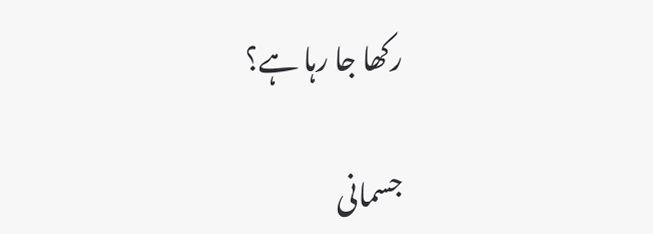رکھا جا رہا ہے؟

جسمانی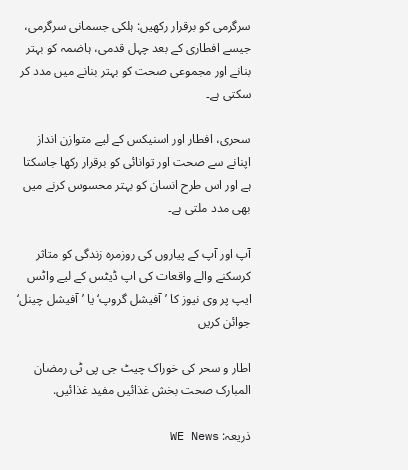سرگرمی کو برقرار رکھیں: ہلکی جسمانی سرگرمی، جیسے افطاری کے بعد چہل قدمی، ہاضمہ کو بہتر بنانے اور مجموعی صحت کو بہتر بنانے میں مدد کر سکتی ہے۔

سحری، افطار اور اسنیکس کے لیے متوازن انداز اپنانے سے صحت اور توانائی کو برقرار رکھا جاسکتا ہے اور اس طرح انسان کو بہتر محسوس کرنے میں بھی مدد ملتی ہے۔

آپ اور آپ کے پیاروں کی روزمرہ زندگی کو متاثر کرسکنے والے واقعات کی اپ ڈیٹس کے لیے واٹس ایپ پر وی نیوز کا ’آفیشل گروپ‘ یا ’آفیشل چینل‘ جوائن کریں

اطار و سحر کی خوراک چیٹ جی پی ٹی رمضان المبارک صحت بخش غذائیں مفید غذائیں.

ذریعہ: WE News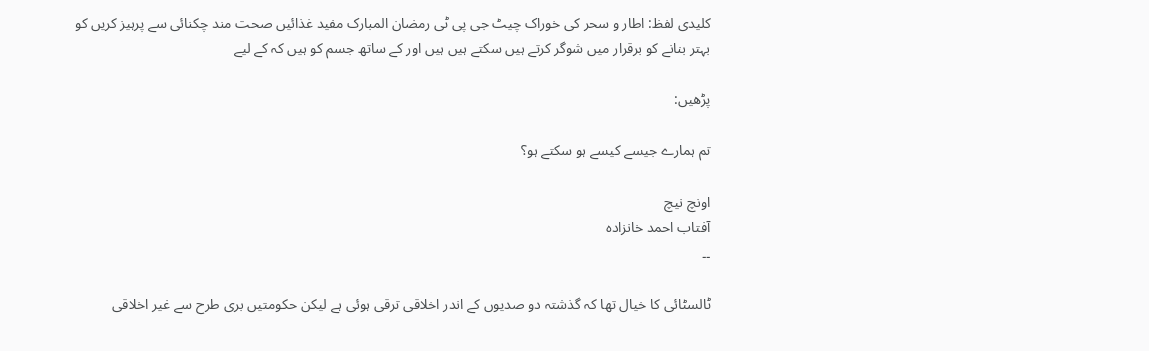کلیدی لفظ: اطار و سحر کی خوراک چیٹ جی پی ٹی رمضان المبارک مفید غذائیں صحت مند چکنائی سے پرہیز کریں کو بہتر بنانے کو برقرار میں شوگر کرتے ہیں سکتے ہیں ہیں اور کے ساتھ جسم کو ہیں کہ کے لیے

پڑھیں:

تم ہمارے جیسے کیسے ہو سکتے ہو؟

اونچ نیچ
آفتاب احمد خانزادہ
۔۔

ٹالسٹائی کا خیال تھا کہ گذشتہ دو صدیوں کے اندر اخلاقی ترقی ہوئی ہے لیکن حکومتیں بری طرح سے غیر اخلاقی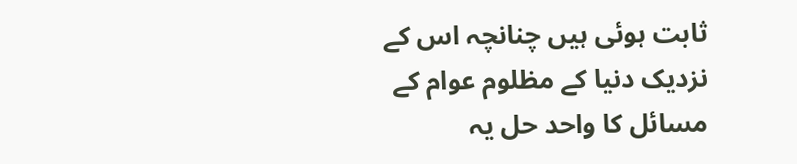ثابت ہوئی ہیں چنانچہ اس کے نزدیک دنیا کے مظلوم عوام کے مسائل کا واحد حل یہ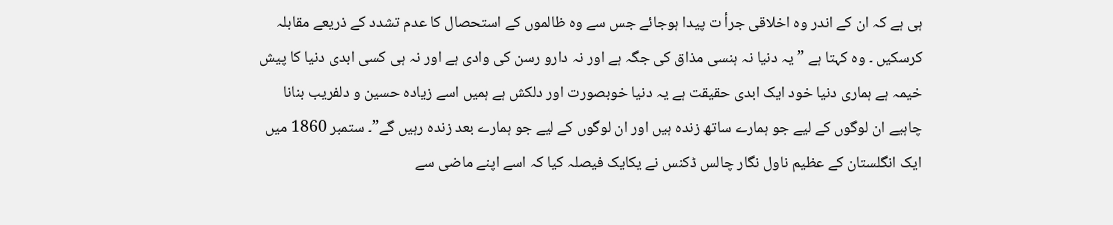ہی ہے کہ ان کے اندر وہ اخلاقی جرأ ت پیدا ہوجائے جس سے وہ ظالموں کے استحصال کا عدم تشدد کے ذریعے مقابلہ کرسکیں ۔ وہ کہتا ہے ” یہ دنیا نہ ہنسی مذاق کی جگہ ہے اور نہ دارو رسن کی وادی ہے اور نہ ہی کسی ابدی دنیا کا پیش خیمہ ہے ہماری دنیا خود ایک ابدی حقیقت ہے یہ دنیا خوبصورت اور دلکش ہے ہمیں اسے زیادہ حسین و دلفریب بنانا چاہیے ان لوگوں کے لیے جو ہمارے ساتھ زندہ ہیں اور ان لوگوں کے لیے جو ہمارے بعد زندہ رہیں گے”۔ ستمبر 1860 میں ایک انگلستان کے عظیم ناول نگار چالس ڈکنس نے یکایک فیصلہ کیا کہ اسے اپنے ماضی سے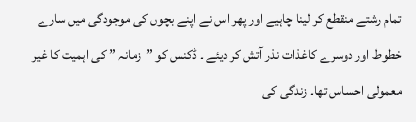تمام رشتے منقطع کر لینا چاہیے اور پھر اس نے اپنے بچوں کی موجودگی میں سارے خطوط اور دوسرے کاغذات نذر آتش کر دیئے ۔ ڈکنس کو ”زمانہ ” کی اہمیت کا غیر معمولی احساس تھا۔ زندگی کی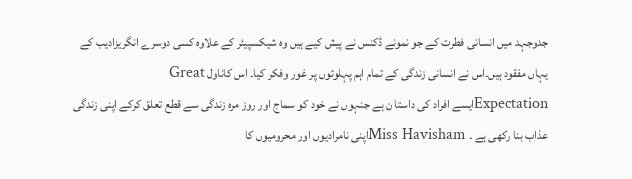جدوجہد میں انسانی فطرت کے جو نمونے ڈکنس نے پیش کیے ہیں وہ شیکسپیئر کے علاوہ کسی دوسرے انگریزادیب کے یہاں مفقود ہیں۔اس نے انسانی زندگی کے تمام اہم پہلوئوں پر غور وفکر کیا۔ اس کاناول Great Expectationایسے افراد کی داستا ن ہے جنہوں نے خود کو سماج اور روز مرہ زندگی سے قطع تعلق کرکے اپنی زندگی عذاب بنا رکھی ہے ۔ Miss Havishamاپنی نامرادیوں اور محرومیوں کا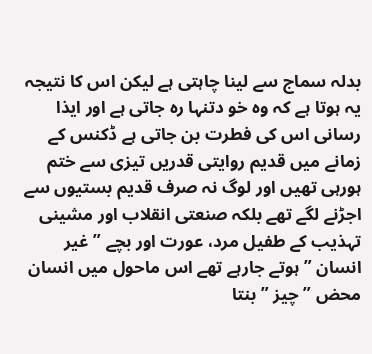بدلہ سماج سے لینا چاہتی ہے لیکن اس کا نتیجہ یہ ہوتا ہے کہ وہ خو دتنہا رہ جاتی ہے اور ایذا رسانی اس کی فطرت بن جاتی ہے ڈکنس کے زمانے میں قدیم روایتی قدریں تیزی سے ختم ہورہی تھیں اور لوگ نہ صرف قدیم بستیوں سے اجڑنے لگے تھے بلکہ صنعتی انقلاب اور مشینی تہذیب کے طفیل مرد، عورت اور بچے ”غیر انسان ” ہوتے جارہے تھے اس ماحول میں انسان محض ”چیز ” بنتا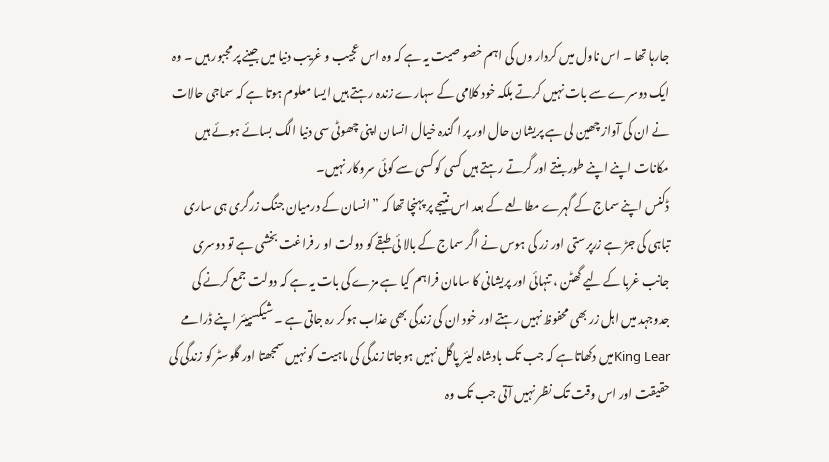جارہا تھا ۔ اس ناول میں کردار وں کی اہم خصو صیت یہ ہے کہ وہ اس عجیب و غریب دنیا میں جینے پر مجبور ہیں ۔ وہ ایک دوسرے سے بات نہیں کرتے بلکہ خود کلامی کے سہارے زندہ رہتے ہیں ایسا معلوم ہوتا ہے کہ سماجی حالات نے ان کی آواز چھین لی ہے پریشان حال اور پر ا گندہ خیال انسان اپنی چھوٹی سی دنیا الگ بسائے ہوئے ہیں مکانات اپنے اپنے طور بنتے اور گرتے رہتے ہیں کسی کو کسی سے کوئی سروکار نہیں۔
ڈکنس اپنے سماج کے گہرے مطالعے کے بعد اس نتیجے پر پہنچا تھا کہ ” انسان کے درمیان جنگ زرگری ہی ساری تباہی کی جڑ ہے زرپرستی اور زر کی ہوس نے اگر سماج کے بالا ئی طبقے کو دولت او ر فراغت بخشی ہے تو دوسری جانب غربا کے لیے گھٹن ، تنہائی اور پریشانی کا سامان فراہم کیا ہے مزے کی بات یہ ہے کہ دولت جمع کرنے کی جدوجہد میں اہل زر بھی محفوظ نہیں رہتے اور خود ان کی زندگی بھی عذاب ہوکر رہ جاتی ہے ۔ شیکسپیئر اپنے ڈرامے King Learمیں دکھاتاہے کہ جب تک بادشاہ لیئر پاگل نہیں ہوجاتا زندگی کی ماہیت کو نہیں سمجھتا اور گلوسٹر کو زندگی کی حقیقت اور اس وقت تک نظر نہیں آتی جب تک وہ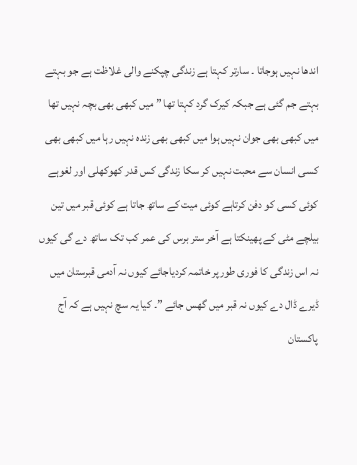اندھا نہیں ہوجاتا ۔ سارتر کہتا ہے زندگی چپکنے والی غلاظت ہے جو بہتے بہتے جم گئی ہے جبکہ کیرک گرد کہتا تھا ” میں کبھی بھی بچہ نہیں تھا میں کبھی بھی جوان نہیں ہوا میں کبھی بھی زندہ نہیں رہا میں کبھی بھی کسی انسان سے محبت نہیں کر سکا زندگی کس قدر کھوکھلی اور لغوہے کوئی کسی کو دفن کرتاہے کوئی میت کے ساتھ جاتا ہے کوئی قبر میں تین بیلچے مٹی کے پھینکتا ہے آخر ستر برس کی عمر کب تک ساتھ دے گی کیوں نہ اس زندگی کا فوری طورپر خاتمہ کردیاجائے کیوں نہ آدمی قبرستان میں ڈیرے ڈال دے کیوں نہ قبر میں گھس جائے ”۔ کیا یہ سچ نہیں ہے کہ آج پاکستان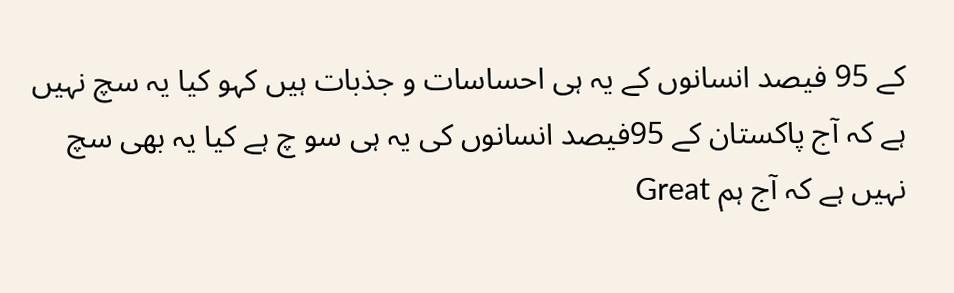کے 95 فیصد انسانوں کے یہ ہی احساسات و جذبات ہیں کہو کیا یہ سچ نہیں ہے کہ آج پاکستان کے 95فیصد انسانوں کی یہ ہی سو چ ہے کیا یہ بھی سچ نہیں ہے کہ آج ہم Great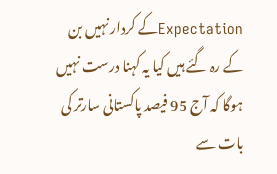Expectationکے کردار نہیں بن کے رہ گئے ہیں کیا یہ کہنا درست نہیں ہوگا کہ آج 95 فیصد پاکستانی سارتر کی بات سے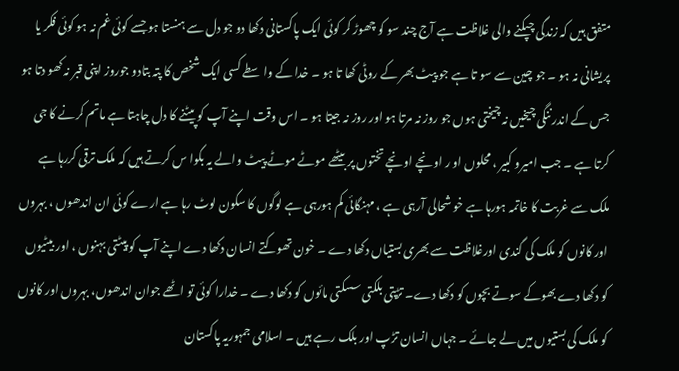متفق ہیں کہ زندگی چپکنے والی غلاظت ہے آج چند سو کو چھوڑ کر کوئی ایک پاکستانی دکھا دو جو دل سے ہنستا ہو جسے کوئی غم نہ ہو کوئی فکر یا پریشانی نہ ہو ۔ جو چین سے سو تا ہے جو پیٹ بھر کے روٹی کھا تا ہو ۔ خدا کے واسطے کسی ایک شخص کا پتہ بتادو جوروز اپنی قبر نہ کھو دتا ہو جس کے اندر ننگی چیخیں نہ چیختی ہوں جو روز نہ مرتا ہو اور روز نہ جیتا ہو ۔ اس وقت اپنے آپ کو پیٹنے کا دل چاہتا ہے ماتم کرنے کا جی کرتا ہے ۔ جب امیرو کبیر ، محلوں او ر اونچے اونچے تختوں پر بیٹھے موٹے موٹے پیٹ والے یہ بکوا س کرتے ہیں کہ ملک ترقی کررہا ہے ملک سے غربت کا خاتمہ ہورہا ہے خو شحالی آرہی ہے ، مہنگائی کم ہورہی ہے لوگوں کا سکون لوٹ رہا ہے ارے کوئی ان اندھوں ، بہروں اور کانوں کو ملک کی گندی اورغلاظت سے بھری بستیاں دکھا دے ۔ خون تھوکتے انسان دکھا دے اپنے آپ کو پیٹتی بہنوں ، اور بیٹیوں کو دکھا دے بھوکے سوتے بچوں کو دکھا دے۔ تڑپتی بلکتی سسکتی مائوں کو دکھا دے ۔ خدارا کوئی تو اٹھے جوان اندھوں، بہروں اور کانوں کو ملک کی بستیوں میں لے جائے ۔ جہاں انسان تڑپ اور بلک رہے ہیں ۔ اسلامی جمہوریہ پاکستان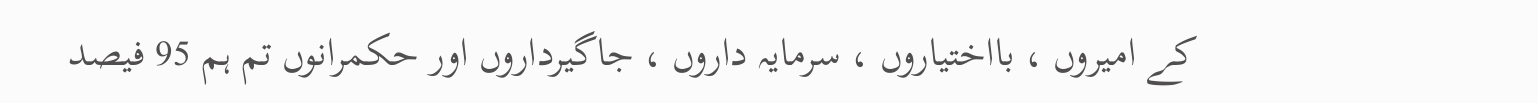کے امیروں ، بااختیاروں ، سرمایہ داروں ، جاگیرداروں اور حکمرانوں تم ہم 95 فیصد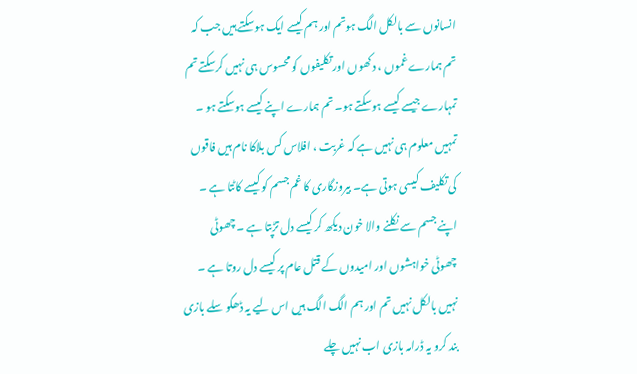انسانوں سے بالکل الگ ہوتم اور ہم کیسے ایک ہوسکتے ہیں جب کہ تم ہمارے غموں ، دکھوں اور تکلیفوں کو محسوس ہی نہیں کرسکتے تم تمہارے جیسے کیسے ہوسکتے ہو۔ تم ہمارے اپنے کیسے ہوسکتے ہو ۔ تمہیں معلوم ہی نہیں ہے کہ غربت ، افلاس کس بلاکا نام ہیں فاقوں کی تکلیف کیسی ہوتی ہے۔ بیروزگاری کا غم جسم کو کیسے کاٹتا ہے ۔ اپنے جسم سے نکلنے والا خون دیکھ کر کیسے دل تڑپتا ہے ۔ چھوٹی چھوٹی خواہشوں اور امیدوں کے قتل عام پر کیسے دل روتا ہے ۔ نہیں بالکل نہیں تم اور ہم الگ الگ ہیں اس لیے یہ ڈھکو سلے بازی بند کرو یہ ڈرامہ بازی اب نہیں چلے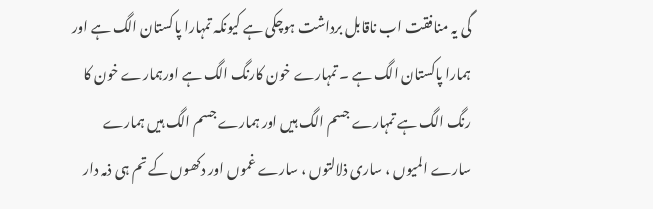گی یہ منافقت اب ناقابل برداشت ہوچکی ہے کیونکہ تمہارا پاکستان الگ ہے اور ہمارا پاکستان الگ ہے ۔ تمہارے خون کارنگ الگ ہے اورہمارے خون کا رنگ الگ ہے تمہارے جسم الگ ہیں اور ہمارے جسم الگ ہیں ہمارے سارے المیوں ، ساری ذلالتوں ، سارے غموں اور دکھوں کے تم ہی ذمہ دار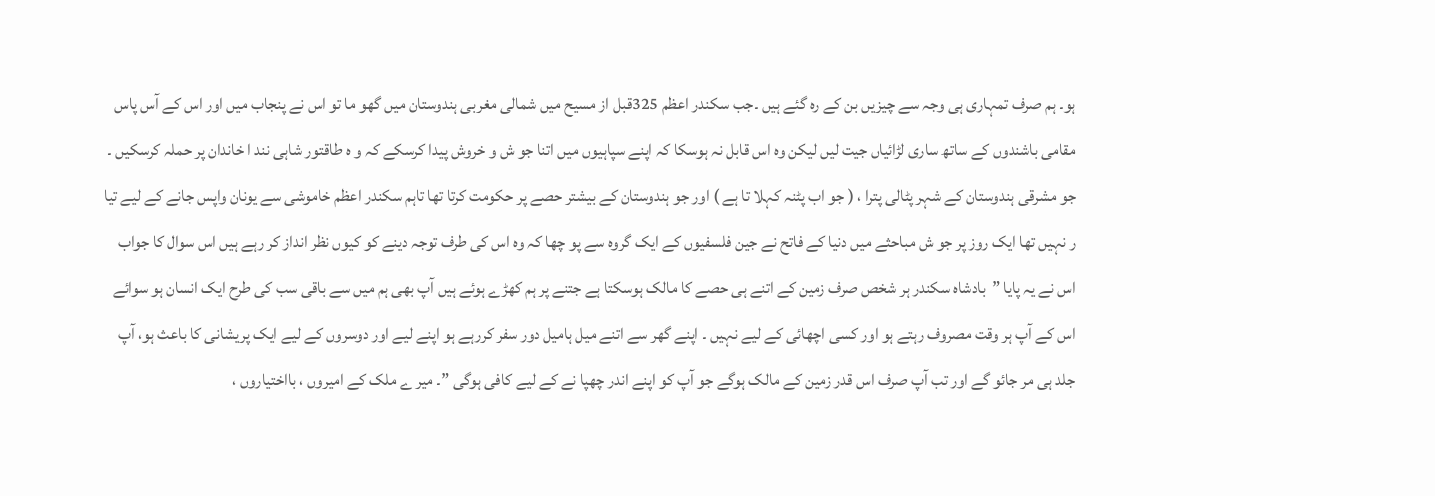ہو۔ ہم صرف تمہاری ہی وجہ سے چیزیں بن کے رہ گئے ہیں ۔جب سکندر اعظم 325قبل از مسیح میں شمالی مغربی ہندوستان میں گھو ما تو اس نے پنجاب میں اور اس کے آس پاس مقامی باشندوں کے ساتھ ساری لڑائیاں جیت لیں لیکن وہ اس قابل نہ ہوسکا کہ اپنے سپاہیوں میں اتنا جو ش و خروش پیدا کرسکے کہ و ہ طاقتور شاہی نند ا خاندان پر حملہ کرسکیں ۔ جو مشرقی ہندوستان کے شہر پٹالی پترا ، ( جو اب پٹنہ کہلا تا ہے ) اور جو ہندوستان کے بیشتر حصے پر حکومت کرتا تھا تاہم سکندر اعظم خاموشی سے یونان واپس جانے کے لیے تیا ر نہیں تھا ایک روز پر جو ش مباحثے میں دنیا کے فاتح نے جین فلسفیوں کے ایک گروہ سے پو چھا کہ وہ اس کی طرف توجہ دینے کو کیوں نظر انداز کر رہے ہیں اس سوال کا جواب اس نے یہ پایا ”بادشاہ سکندر ہر شخص صرف زمین کے اتنے ہی حصے کا مالک ہوسکتا ہے جتنے پر ہم کھڑے ہوئے ہیں آپ بھی ہم میں سے باقی سب کی طرح ایک انسان ہو سوائے اس کے آپ ہر وقت مصروف رہتے ہو اور کسی اچھائی کے لیے نہیں ۔ اپنے گھر سے اتنے میل ہامیل دور سفر کررہے ہو اپنے لیے اور دوسروں کے لیے ایک پریشانی کا باعث ہو، آپ جلد ہی مر جائو گے اور تب آپ صرف اس قدر زمین کے مالک ہوگے جو آپ کو اپنے اندر چھپا نے کے لیے کافی ہوگی ”۔ میر ے ملک کے امیروں ، بااختیاروں ،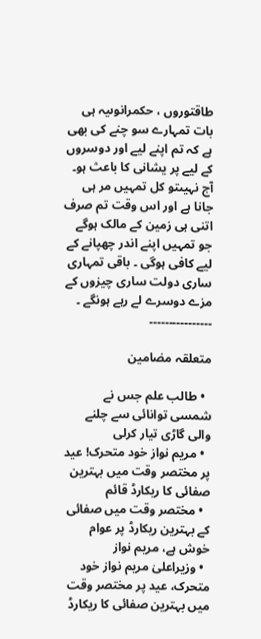طاقتوروں ، حکمرانوںیہ ہی بات تمہارے سو چنے کی بھی ہے کہ تم اپنے لیے اور دوسروں کے لیے پر یشانی کا باعث ہو۔ آج نہیںتو کل تمہیں مر ہی جانا ہے اور اس وقت تم صرف اتنی ہی زمین کے مالک ہوگے جو تمہیں اپنے اندر چھپانے کے لیے کافی ہوگی ۔ باقی تمہاری ساری دولت ساری چیزوں کے مزے دوسرے لے رہے ہونگے ۔
۔۔۔۔۔۔۔۔۔۔۔۔۔۔۔۔

متعلقہ مضامین

  • طالب علم جس نے شمسی توانائی سے چلنے والی گاڑی تیار کرلی
  • مریم نواز خود متحرک! عید پر مختصر وقت میں بہترین صفائی کا ریکارڈ قائم
  • مختصر وقت میں صفائی کے بہترین ریکارڈ پر عوام خوش ہے، مریم نواز
  • وزیراعلیٰ مریم نواز خود متحرک، عید پر مختصر وقت میں بہترین صفائی کا ریکارڈ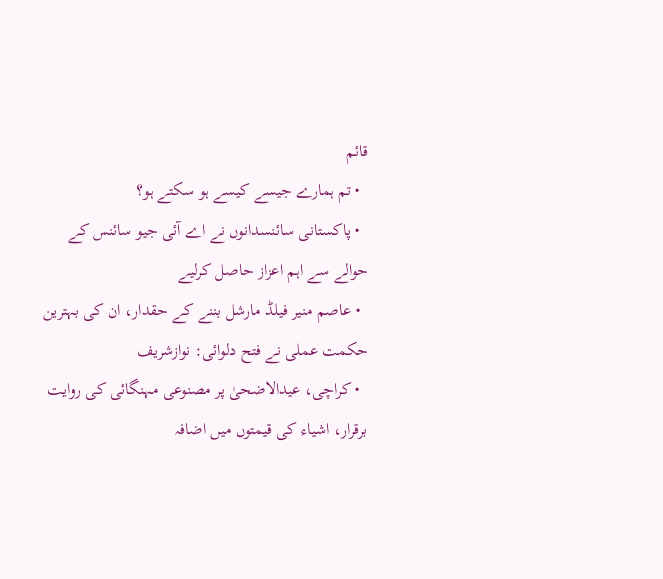قائم
  • تم ہمارے جیسے کیسے ہو سکتے ہو؟
  • پاکستانی سائنسدانوں نے اے آئی جیو سائنس کے حوالے سے اہم اعزاز حاصل کرلیے
  • عاصم منیر فیلڈ مارشل بننے کے حقدار، ان کی بہترین حکمت عملی نے فتح دلوائی: نوازشریف
  • کراچی، عیدالاضحیٰ پر مصنوعی مہنگائی کی روایت برقرار، اشیاء کی قیمتوں میں اضافہ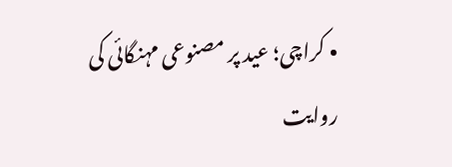• کراچی؛ عید پر مصنوعی مہنگائی کی روایت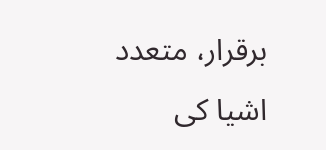برقرار، متعدد اشیا کی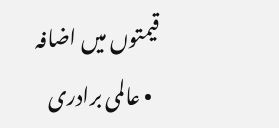قیمتوں میں اضافہ
  • عالمی برادری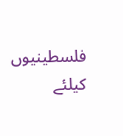فلسطینیوں کیلئے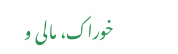خوراک، مالی و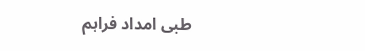طبی امداد فراہم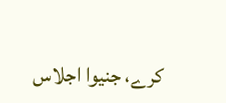کرے، جنیوا اجلاس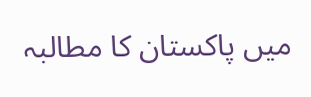میں پاکستان کا مطالبہ